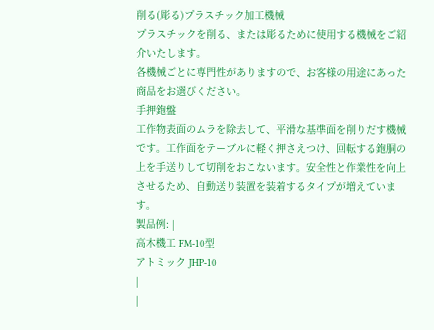削る(彫る)プラスチック加工機械
プラスチックを削る、または彫るために使用する機械をご紹介いたします。
各機械ごとに専門性がありますので、お客様の用途にあった商品をお選びください。
手押鉋盤
工作物表面のムラを除去して、平滑な基準面を削りだす機械です。工作面をテーブルに軽く押さえつけ、回転する鉋胴の上を手送りして切削をおこないます。安全性と作業性を向上させるため、自動送り装置を装着するタイプが増えています。
製品例: |
高木機工 FM-10型
アトミック JHP-10
|
|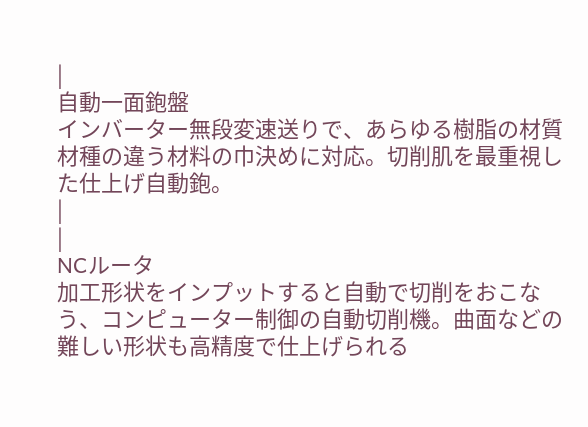|
自動一面鉋盤
インバーター無段変速送りで、あらゆる樹脂の材質材種の違う材料の巾決めに対応。切削肌を最重視した仕上げ自動鉋。
|
|
NCルータ
加工形状をインプットすると自動で切削をおこなう、コンピューター制御の自動切削機。曲面などの難しい形状も高精度で仕上げられる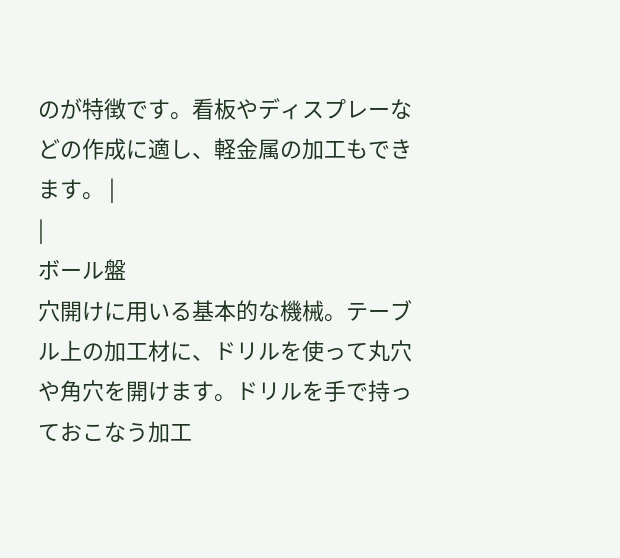のが特徴です。看板やディスプレーなどの作成に適し、軽金属の加工もできます。 |
|
ボール盤
穴開けに用いる基本的な機械。テーブル上の加工材に、ドリルを使って丸穴や角穴を開けます。ドリルを手で持っておこなう加工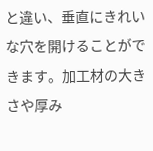と違い、垂直にきれいな穴を開けることができます。加工材の大きさや厚み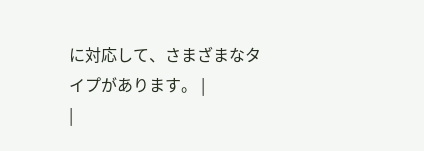に対応して、さまざまなタイプがあります。 |
|